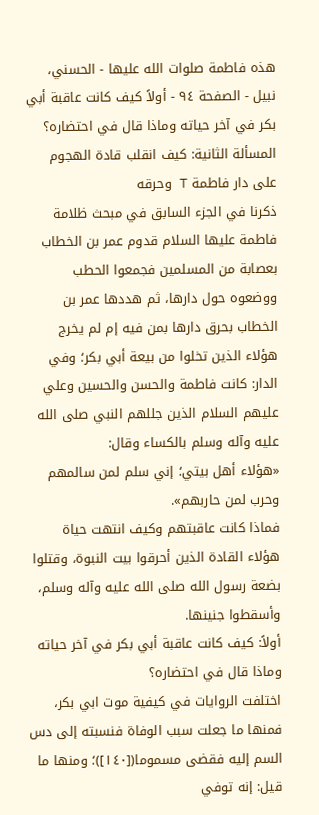هذه فاطمة صلوات الله عليها - الحسني، نبيل - الصفحة ٩٤ - أولاً كيف كانت عاقبة أبي بكر في آخر حياته وماذا قال في احتضاره؟
المسألة الثانية: كيف انقلب قادة الهجوم على دار فاطمة T وحرقه
ذكرنا في الجزء السابق في مبحث ظلامة فاطمة عليها السلام قدوم عمر بن الخطاب بعصابة من المسلمين فجمعوا الحطب ووضعوه حول دارها، ثم هددها عمر بن الخطاب بحرق دارها بمن فيه إم لم يخرج هؤلاء الذين تخلوا من بيعة أبي بكر؛ وفي الدار: كانت فاطمة والحسن والحسين وعلي عليهم السلام الذين جللهم النبي صلى الله عليه وآله وسلم بالكساء وقال:
«هؤلاء أهل بيتي؛ إني سلم لمن سالمهم وحرب لمن حاربهم».
فماذا كانت عاقبتهم وكيف انتهت حياة هؤلاء القادة الذين أحرقوا بيت النبوة، وقتلوا بضعة رسول الله صلى الله عليه وآله وسلم، وأسقطوا جنينها.
أولاً: كيف كانت عاقبة أبي بكر في آخر حياته وماذا قال في احتضاره؟
اختلفت الروايات في كيفية موت ابي بكر، فمنها ما جعلت سبب الوفاة فنسبته إلى دس السم إليه فقضى مسموما([١٤٠])؛ ومنها ما قيل: إنه توفي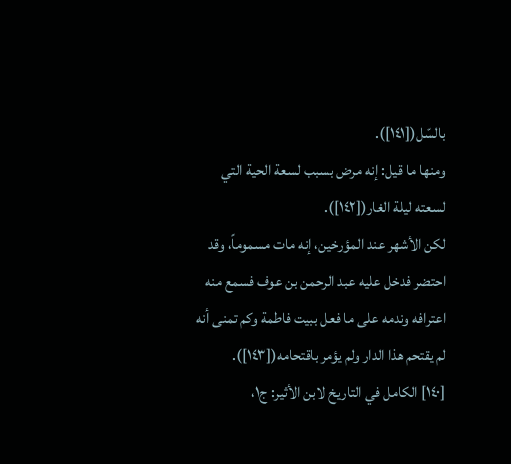بالسّل([١٤١]).
ومنها ما قيل: إنه مرض بسبب لسعة الحية التي لسعته ليلة الغار([١٤٢]).
لكن الأشهر عند المؤرخين، إنه مات مسموماً، وقد احتضر فدخل عليه عبد الرحمن بن عوف فسمع منه اعترافه وندمه على ما فعل ببيت فاطمة وكم تمنى أنه لم يقتحم هذا الدار ولم يؤمر باقتحامه([١٤٣]).
[١٤٠] الكامل في التاريخ لابن الأثير: ج١،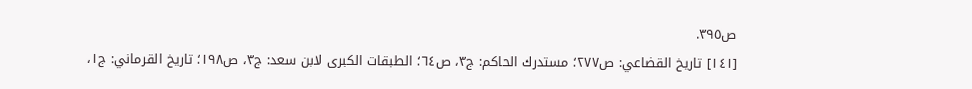ص٣٩٥.
[١٤١] تاريخ القضاعي: ص٢٧٧؛ مستدرك الحاكم: ج٣، ص٦٤؛ الطبقات الكبرى لابن سعد: ج٣، ص١٩٨؛ تاريخ القرماني: ج١،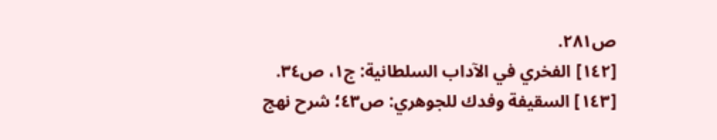ص٢٨١.
[١٤٢] الفخري في الآداب السلطانية: ج١، ص٣٤.
[١٤٣] السقيفة وفدك للجوهري: ص٤٣؛ شرح نهج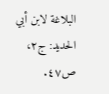البلاغة لابن أبي الحديد: ج٢، ص٤٧.